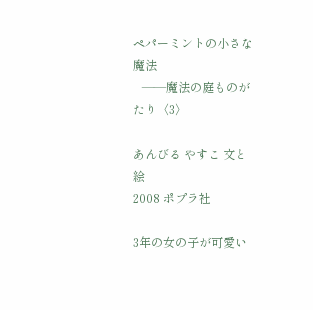ペパーミントの小さな魔法
   —―魔法の庭ものがたり〈3〉

あんびる やすこ 文と絵
2008 ポプラ社

3年の女の子が可愛い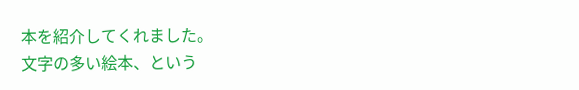本を紹介してくれました。
文字の多い絵本、という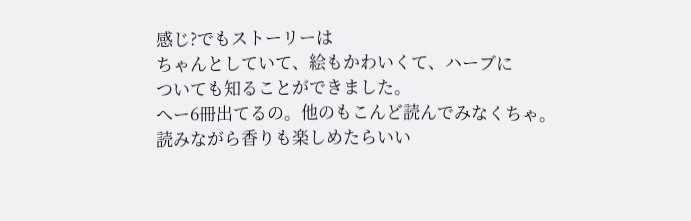感じ?でもストーリーは
ちゃんとしていて、絵もかわいくて、ハーブに
ついても知ることができました。
へー6冊出てるの。他のもこんど読んでみなくちゃ。
読みながら香りも楽しめたらいい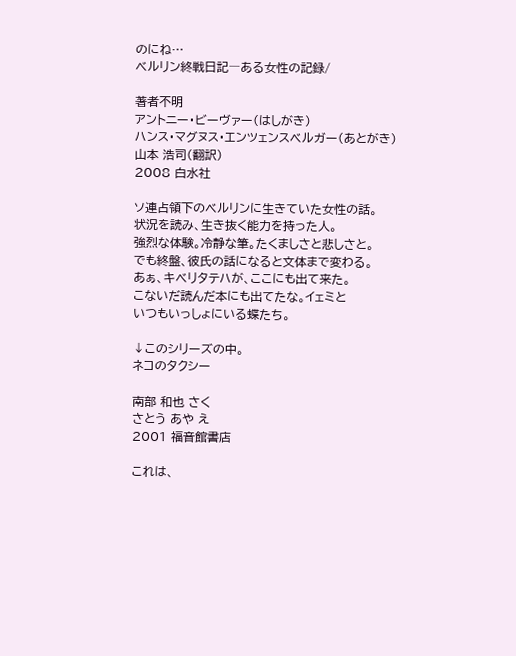のにね…
ベルリン終戦日記―ある女性の記録/

著者不明
アントニー・ビーヴァー(はしがき)
ハンス・マグヌス・エンツェンスベルガー(あとがき)
山本 浩司(翻訳)
2008 白水社

ソ連占領下のベルリンに生きていた女性の話。
状況を読み、生き抜く能力を持った人。
強烈な体験。冷静な筆。たくましさと悲しさと。
でも終盤、彼氏の話になると文体まで変わる。
あぁ、キベリタテハが、ここにも出て来た。
こないだ読んだ本にも出てたな。イェミと
いつもいっしょにいる蝶たち。

↓このシリーズの中。
ネコのタクシー

南部 和也 さく
さとう あや え
2001 福音館書店

これは、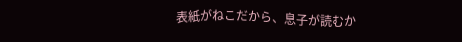表紙がねこだから、息子が読むか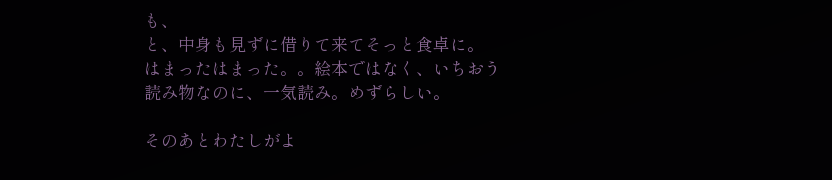も、
と、中身も見ずに借りて来てそっと食卓に。
はまったはまった。。絵本ではなく、いちおう
読み物なのに、一気読み。めずらしい。

そのあとわたしがよ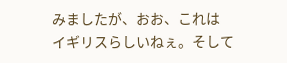みましたが、おお、これは
イギリスらしいねぇ。そして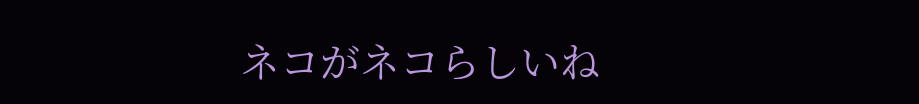ネコがネコらしいね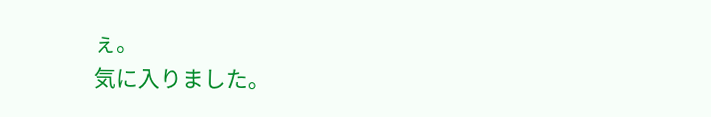ぇ。
気に入りました。